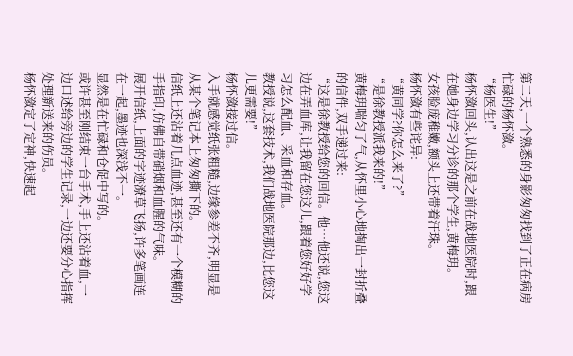第二天,一个熟悉的身影匆匆找到了正在病房忙碌的杨怀潋。
“杨医生!”
杨怀潋回头,认出这是之前在战地医院时,跟在她身边学习分诊的那个学生,黄梅玥。
女孩脸庞稚嫩,额头上还带着汗珠。
杨怀潋有些诧异:
“黄同学?你怎么来了?”
“是徐教授派我来的!”
黄梅玥喘匀了气,从怀里小心地掏出一封折叠的信件,双手递过来:
“这是徐教授给您的回信。他…他还说,您这边在弄血库,让我留在您这儿,跟着您好好学习怎么配血、采血和存血。
教授说,这套技术,我们战地医院那边,比您这儿更需要!”
杨怀潋接过信。
入手就感觉纸张粗糙,边缘参差不齐,明显是从某个笔记本上匆匆撕下的。
信纸上还沾着几点血迹,甚至还有一个模糊的手指印,仿佛自带硝烟和血腥的气味。
展开信纸,上面的字迹潦草飞扬,许多笔画连在一起,墨迹也深浅不一。
显然是在忙碌和仓促中写的。
或许甚至刚结束一台手术,手上还沾着血,一边口述给旁边的学生记录,一边还要分心指挥处理新送来的伤员。
杨怀潋定了定神,快速起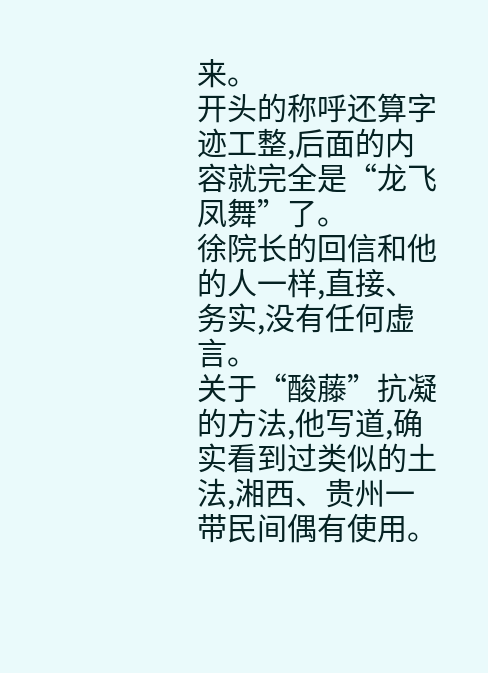来。
开头的称呼还算字迹工整,后面的内容就完全是“龙飞凤舞”了。
徐院长的回信和他的人一样,直接、务实,没有任何虚言。
关于“酸藤”抗凝的方法,他写道,确实看到过类似的土法,湘西、贵州一带民间偶有使用。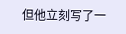但他立刻写了一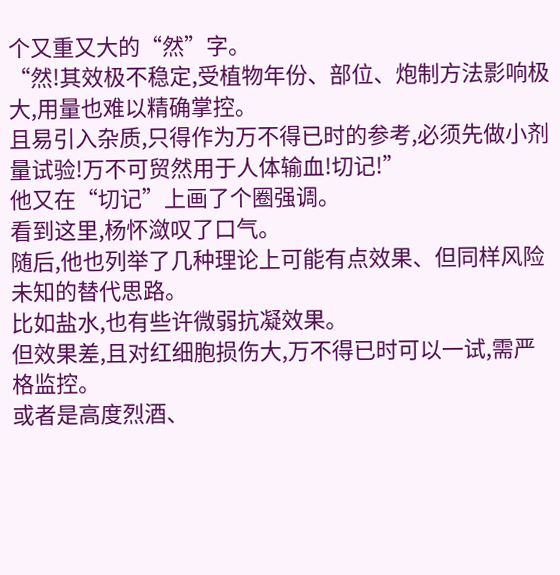个又重又大的“然”字。
“然!其效极不稳定,受植物年份、部位、炮制方法影响极大,用量也难以精确掌控。
且易引入杂质,只得作为万不得已时的参考,必须先做小剂量试验!万不可贸然用于人体输血!切记!”
他又在“切记”上画了个圈强调。
看到这里,杨怀潋叹了口气。
随后,他也列举了几种理论上可能有点效果、但同样风险未知的替代思路。
比如盐水,也有些许微弱抗凝效果。
但效果差,且对红细胞损伤大,万不得已时可以一试,需严格监控。
或者是高度烈酒、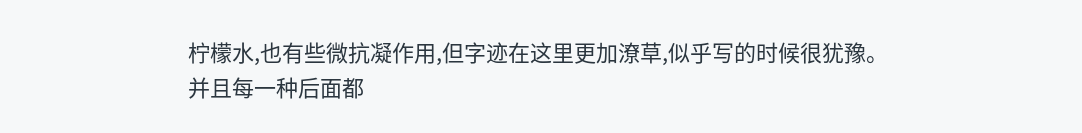柠檬水,也有些微抗凝作用,但字迹在这里更加潦草,似乎写的时候很犹豫。
并且每一种后面都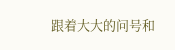跟着大大的问号和